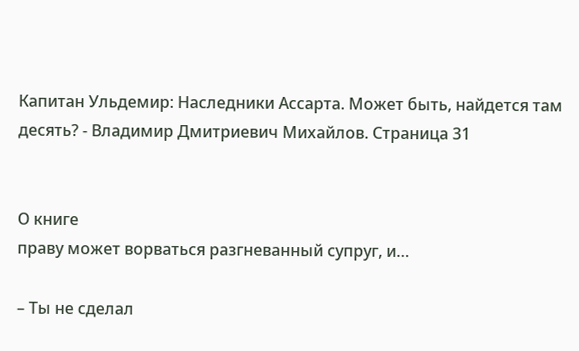Капитан Ульдемир: Наследники Ассарта. Может быть, найдется там десять? - Владимир Дмитриевич Михайлов. Страница 31


О книге
праву может ворваться разгневанный супруг, и…

– Ты не сделал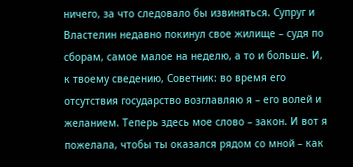ничего, за что следовало бы извиняться. Супруг и Властелин недавно покинул свое жилище – судя по сборам, самое малое на неделю, а то и больше. И, к твоему сведению, Советник: во время его отсутствия государство возглавляю я – его волей и желанием. Теперь здесь мое слово – закон. И вот я пожелала, чтобы ты оказался рядом со мной – как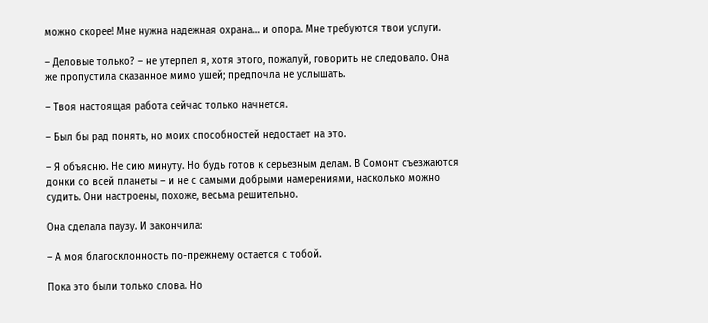можно скорее! Мне нужна надежная охрана… и опора. Мне требуются твои услуги.

– Деловые только? – не утерпел я, хотя этого, пожалуй, говорить не следовало. Она же пропустила сказанное мимо ушей; предпочла не услышать.

– Твоя настоящая работа сейчас только начнется.

– Был бы рад понять, но моих способностей недостает на это.

– Я объясню. Не сию минуту. Но будь готов к серьезным делам. В Сомонт съезжаются донки со всей планеты – и не с самыми добрыми намерениями, насколько можно судить. Они настроены, похоже, весьма решительно.

Она сделала паузу. И закончила:

– А моя благосклонность по-прежнему остается с тобой.

Пока это были только слова. Но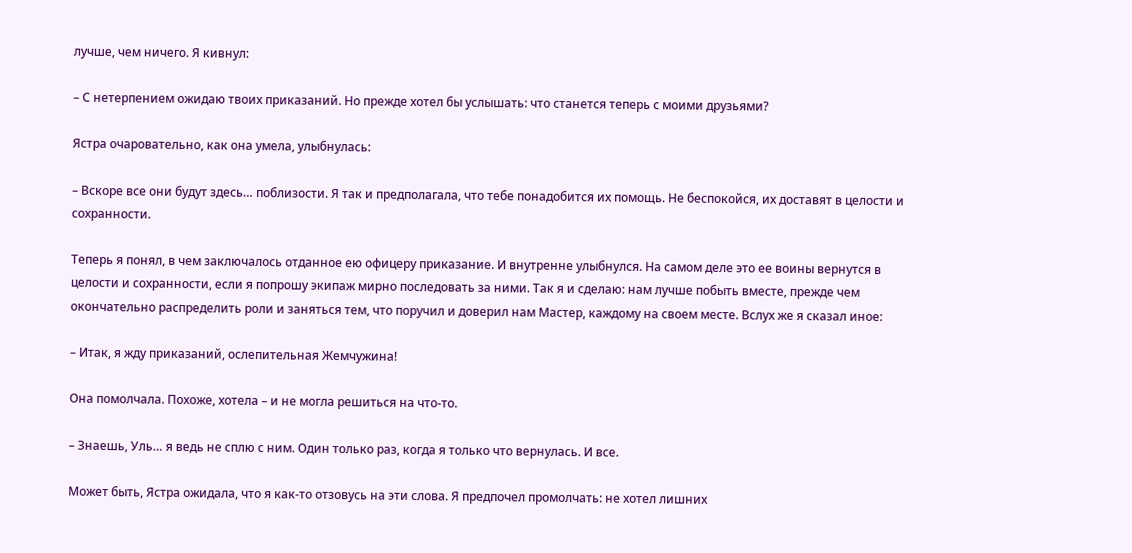лучше, чем ничего. Я кивнул:

– С нетерпением ожидаю твоих приказаний. Но прежде хотел бы услышать: что станется теперь с моими друзьями?

Ястра очаровательно, как она умела, улыбнулась:

– Вскоре все они будут здесь… поблизости. Я так и предполагала, что тебе понадобится их помощь. Не беспокойся, их доставят в целости и сохранности.

Теперь я понял, в чем заключалось отданное ею офицеру приказание. И внутренне улыбнулся. На самом деле это ее воины вернутся в целости и сохранности, если я попрошу экипаж мирно последовать за ними. Так я и сделаю: нам лучше побыть вместе, прежде чем окончательно распределить роли и заняться тем, что поручил и доверил нам Мастер, каждому на своем месте. Вслух же я сказал иное:

– Итак, я жду приказаний, ослепительная Жемчужина!

Она помолчала. Похоже, хотела – и не могла решиться на что-то.

– Знаешь, Уль… я ведь не сплю с ним. Один только раз, когда я только что вернулась. И все.

Может быть, Ястра ожидала, что я как-то отзовусь на эти слова. Я предпочел промолчать: не хотел лишних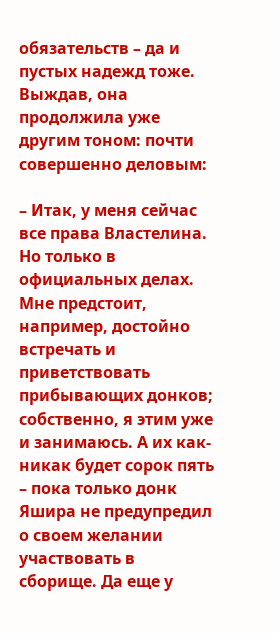обязательств – да и пустых надежд тоже. Выждав, она продолжила уже другим тоном: почти совершенно деловым:

– Итак, у меня сейчас все права Властелина. Но только в официальных делах. Мне предстоит, например, достойно встречать и приветствовать прибывающих донков; собственно, я этим уже и занимаюсь. А их как-никак будет сорок пять – пока только донк Яшира не предупредил о своем желании участвовать в сборище. Да еще у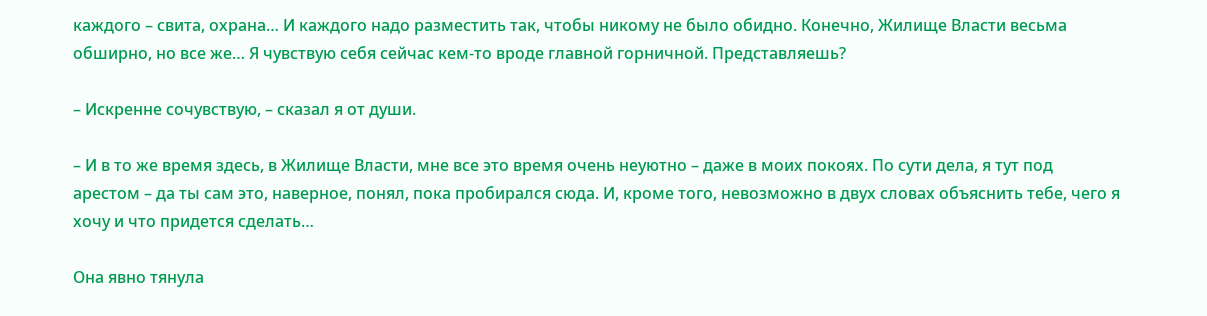каждого – свита, охрана… И каждого надо разместить так, чтобы никому не было обидно. Конечно, Жилище Власти весьма обширно, но все же… Я чувствую себя сейчас кем-то вроде главной горничной. Представляешь?

– Искренне сочувствую, – сказал я от души.

– И в то же время здесь, в Жилище Власти, мне все это время очень неуютно – даже в моих покоях. По сути дела, я тут под арестом – да ты сам это, наверное, понял, пока пробирался сюда. И, кроме того, невозможно в двух словах объяснить тебе, чего я хочу и что придется сделать…

Она явно тянула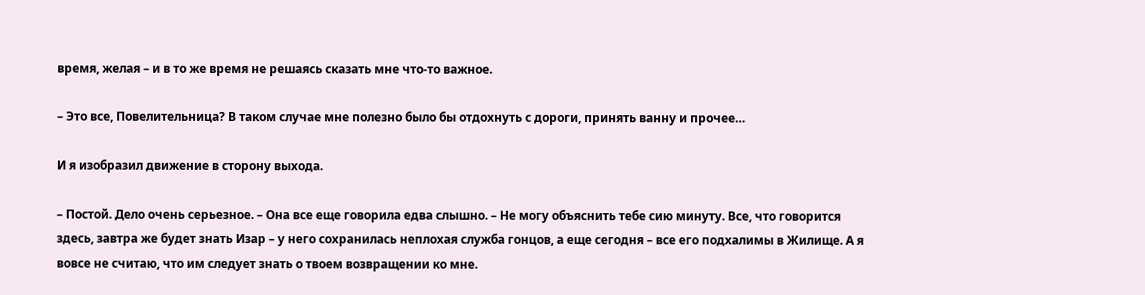время, желая – и в то же время не решаясь сказать мне что-то важное.

– Это все, Повелительница? В таком случае мне полезно было бы отдохнуть с дороги, принять ванну и прочее…

И я изобразил движение в сторону выхода.

– Постой. Дело очень серьезное. – Она все еще говорила едва слышно. – Не могу объяснить тебе сию минуту. Все, что говорится здесь, завтра же будет знать Изар – у него сохранилась неплохая служба гонцов, а еще сегодня – все его подхалимы в Жилище. А я вовсе не считаю, что им следует знать о твоем возвращении ко мне.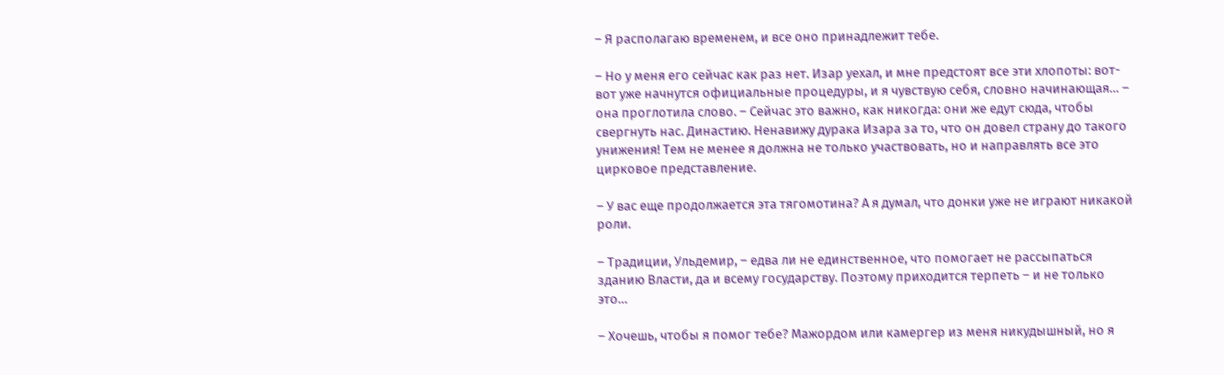– Я располагаю временем, и все оно принадлежит тебе.

– Но у меня его сейчас как раз нет. Изар уехал, и мне предстоят все эти хлопоты: вот-вот уже начнутся официальные процедуры, и я чувствую себя, словно начинающая… – она проглотила слово. – Сейчас это важно, как никогда: они же едут сюда, чтобы свергнуть нас. Династию. Ненавижу дурака Изара за то, что он довел страну до такого унижения! Тем не менее я должна не только участвовать, но и направлять все это цирковое представление.

– У вас еще продолжается эта тягомотина? А я думал, что донки уже не играют никакой роли.

– Традиции, Ульдемир, – едва ли не единственное, что помогает не рассыпаться зданию Власти, да и всему государству. Поэтому приходится терпеть – и не только это…

– Хочешь, чтобы я помог тебе? Мажордом или камергер из меня никудышный, но я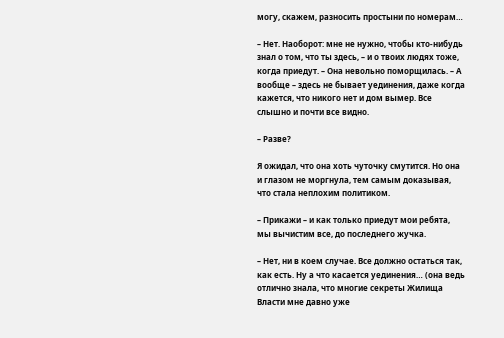могу, скажем, разносить простыни по номерам…

– Нет. Наоборот: мне не нужно, чтобы кто-нибудь знал о том, что ты здесь, – и о твоих людях тоже, когда приедут. – Она невольно поморщилась. – А вообще – здесь не бывает уединения, даже когда кажется, что никого нет и дом вымер. Все слышно и почти все видно.

– Разве?

Я ожидал, что она хоть чуточку смутится. Но она и глазом не моргнула, тем самым доказывая, что стала неплохим политиком.

– Прикажи – и как только приедут мои ребята, мы вычистим все, до последнего жучка.

– Нет, ни в коем случае. Все должно остаться так, как есть. Ну а что касается уединения… (она ведь отлично знала, что многие секреты Жилища Власти мне давно уже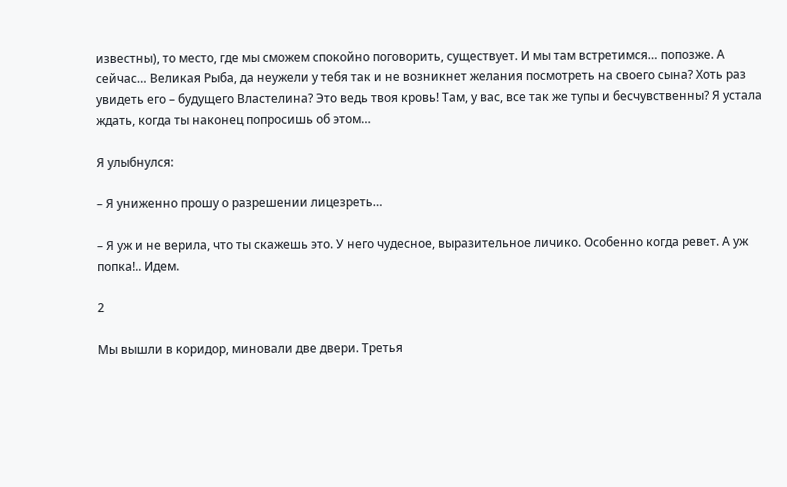известны), то место, где мы сможем спокойно поговорить, существует. И мы там встретимся… попозже. А сейчас… Великая Рыба, да неужели у тебя так и не возникнет желания посмотреть на своего сына? Хоть раз увидеть его – будущего Властелина? Это ведь твоя кровь! Там, у вас, все так же тупы и бесчувственны? Я устала ждать, когда ты наконец попросишь об этом…

Я улыбнулся:

– Я униженно прошу о разрешении лицезреть…

– Я уж и не верила, что ты скажешь это. У него чудесное, выразительное личико. Особенно когда ревет. А уж попка!.. Идем.

2

Мы вышли в коридор, миновали две двери. Третья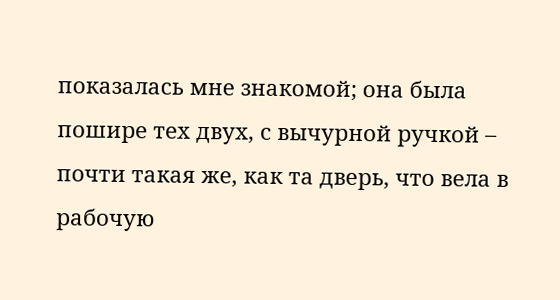показалась мне знакомой; она была пошире тех двух, с вычурной ручкой – почти такая же, как та дверь, что вела в рабочую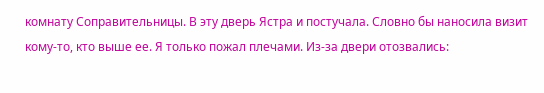комнату Соправительницы. В эту дверь Ястра и постучала. Словно бы наносила визит кому-то, кто выше ее. Я только пожал плечами. Из-за двери отозвались: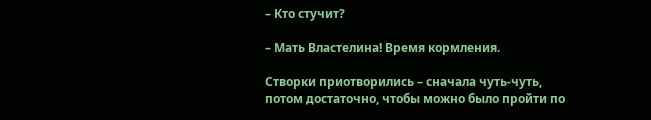– Кто стучит?

– Мать Властелина! Время кормления.

Створки приотворились – сначала чуть-чуть, потом достаточно, чтобы можно было пройти по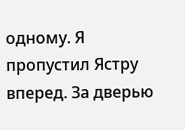одному. Я пропустил Ястру вперед. За дверью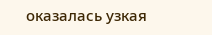оказалась узкая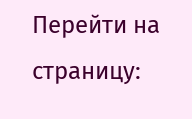Перейти на страницу: